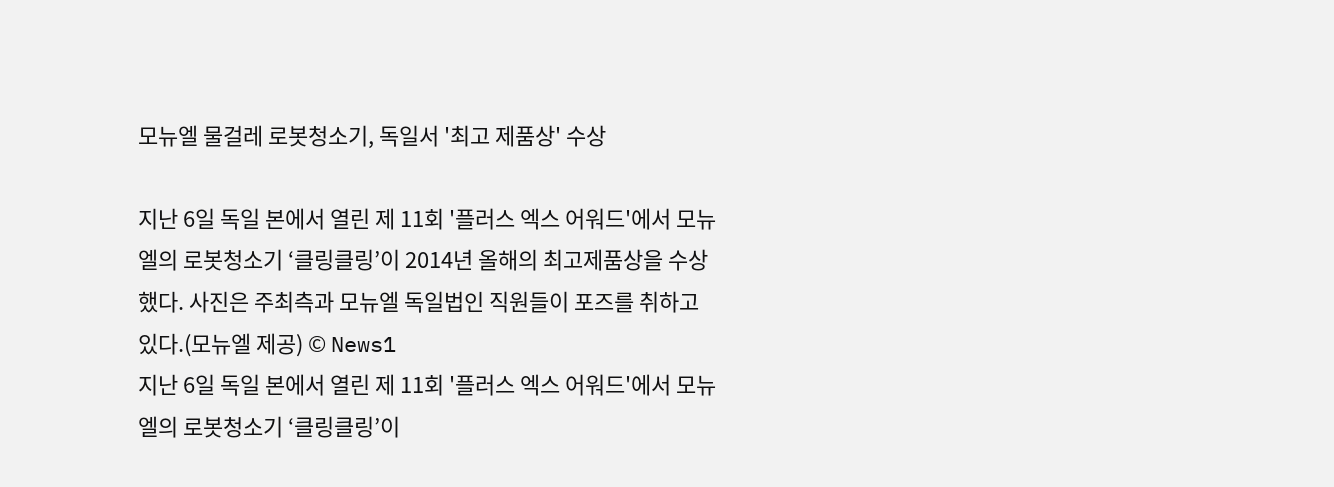모뉴엘 물걸레 로봇청소기, 독일서 '최고 제품상' 수상

지난 6일 독일 본에서 열린 제 11회 '플러스 엑스 어워드'에서 모뉴엘의 로봇청소기 ‘클링클링’이 2014년 올해의 최고제품상을 수상했다. 사진은 주최측과 모뉴엘 독일법인 직원들이 포즈를 취하고 있다.(모뉴엘 제공) © News1
지난 6일 독일 본에서 열린 제 11회 '플러스 엑스 어워드'에서 모뉴엘의 로봇청소기 ‘클링클링’이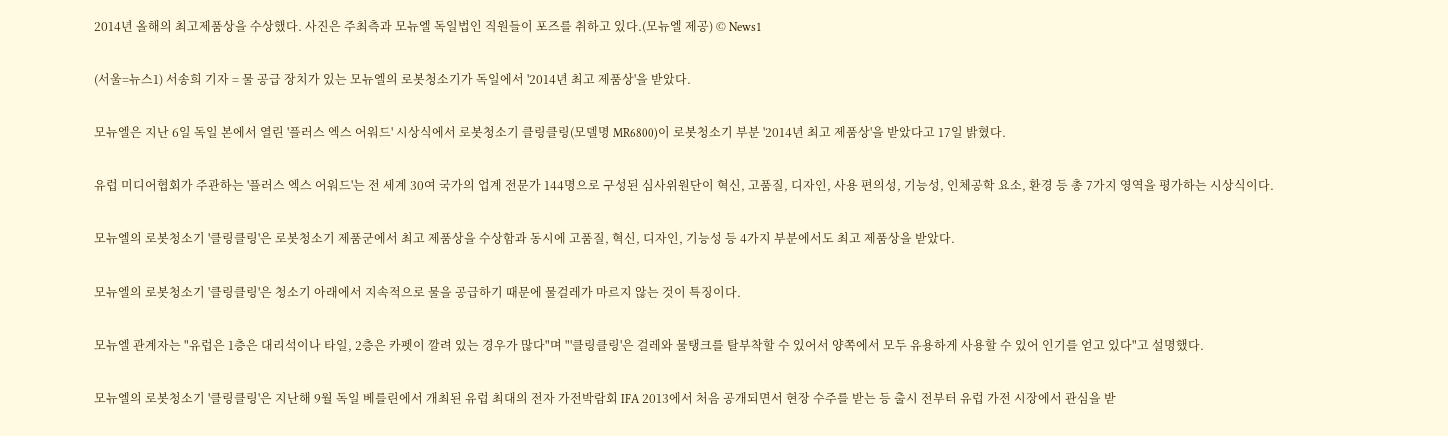2014년 올해의 최고제품상을 수상했다. 사진은 주최측과 모뉴엘 독일법인 직원들이 포즈를 취하고 있다.(모뉴엘 제공) © News1

(서울=뉴스1) 서송희 기자 = 물 공급 장치가 있는 모뉴엘의 로봇청소기가 독일에서 '2014년 최고 제품상'을 받았다.

모뉴엘은 지난 6일 독일 본에서 열린 '플러스 엑스 어워드' 시상식에서 로봇청소기 클링클링(모델명 MR6800)이 로봇청소기 부분 '2014년 최고 제품상'을 받았다고 17일 밝혔다.

유럽 미디어협회가 주관하는 '플러스 엑스 어워드'는 전 세계 30여 국가의 업계 전문가 144명으로 구성된 심사위원단이 혁신, 고품질, 디자인, 사용 편의성, 기능성, 인체공학 요소, 환경 등 총 7가지 영역을 평가하는 시상식이다.

모뉴엘의 로봇청소기 '클링클링'은 로봇청소기 제품군에서 최고 제품상을 수상함과 동시에 고품질, 혁신, 디자인, 기능성 등 4가지 부분에서도 최고 제품상을 받았다.

모뉴엘의 로봇청소기 '클링클링'은 청소기 아래에서 지속적으로 물을 공급하기 때문에 물걸레가 마르지 않는 것이 특징이다.

모뉴엘 관계자는 "유럽은 1층은 대리석이나 타일, 2층은 카펫이 깔려 있는 경우가 많다"며 "'클링클링'은 걸레와 물탱크를 탈부착할 수 있어서 양쪽에서 모두 유용하게 사용할 수 있어 인기를 얻고 있다"고 설명했다.

모뉴엘의 로봇청소기 '클링클링'은 지난해 9월 독일 베를린에서 개최된 유럽 최대의 전자 가전박람회 IFA 2013에서 처음 공개되면서 현장 수주를 받는 등 출시 전부터 유럽 가전 시장에서 관심을 받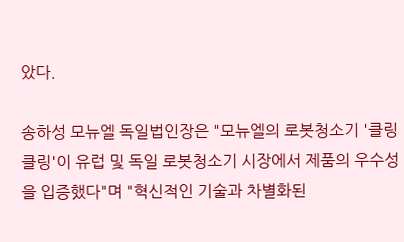았다.

송하성 모뉴엘 독일법인장은 "모뉴엘의 로봇청소기 '클링클링'이 유럽 및 독일 로봇청소기 시장에서 제품의 우수성을 입증했다"며 "혁신적인 기술과 차별화된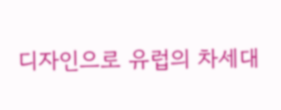디자인으로 유럽의 차세대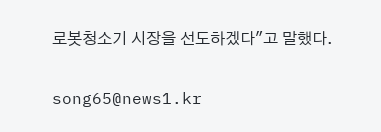로봇청소기 시장을 선도하겠다"고 말했다.

song65@news1.kr